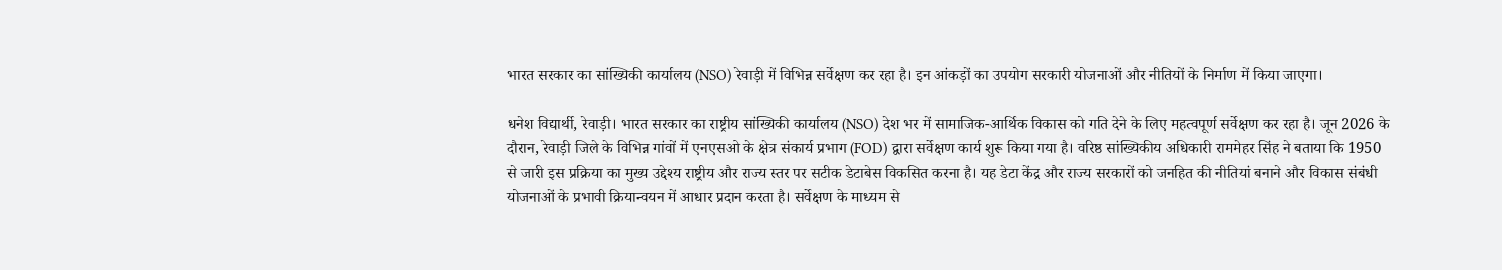भारत सरकार का सांख्यिकी कार्यालय (NSO) रेवाड़ी में विभिन्न सर्वेक्षण कर रहा है। इन आंकड़ों का उपयोग सरकारी योजनाओं और नीतियों के निर्माण में किया जाएगा।

धनेश विद्यार्थी, रेवाड़ी। भारत सरकार का राष्ट्रीय सांख्यिकी कार्यालय (NSO) देश भर में सामाजिक-आर्थिक विकास को गति देने के लिए महत्वपूर्ण सर्वेक्षण कर रहा है। जून 2026 के दौरान, रेवाड़ी जिले के विभिन्न गांवों में एनएसओ के क्षेत्र संकार्य प्रभाग (FOD) द्वारा सर्वेक्षण कार्य शुरू किया गया है। वरिष्ठ सांख्यिकीय अधिकारी राममेहर सिंह ने बताया कि 1950 से जारी इस प्रक्रिया का मुख्य उद्देश्य राष्ट्रीय और राज्य स्तर पर सटीक डेटाबेस विकसित करना है। यह डेटा केंद्र और राज्य सरकारों को जनहित की नीतियां बनाने और विकास संबंधी योजनाओं के प्रभावी क्रियान्वयन में आधार प्रदान करता है। सर्वेक्षण के माध्यम से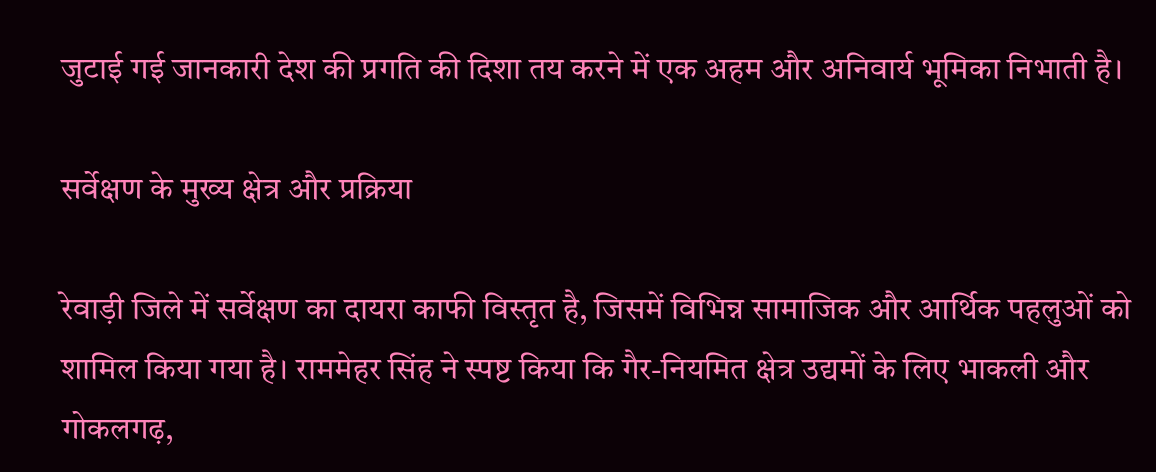जुटाई गई जानकारी देश की प्रगति की दिशा तय करने में एक अहम और अनिवार्य भूमिका निभाती है।

सर्वेक्षण के मुख्य क्षेत्र और प्रक्रिया

रेवाड़ी जिले में सर्वेक्षण का दायरा काफी विस्तृत है, जिसमें विभिन्न सामाजिक और आर्थिक पहलुओं को शामिल किया गया है। राममेहर सिंह ने स्पष्ट किया कि गैर-नियमित क्षेत्र उद्यमों के लिए भाकली और गोकलगढ़,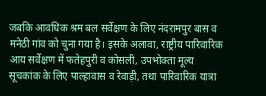जबकि आवधिक श्रम बल सर्वेक्षण के लिए नंदरामपुर बास व मनेठी गांव को चुना गया है। इसके अलावा, राष्ट्रीय पारिवारिक आय सर्वेक्षण में फतेहपुरी व कोसली, उपभोक्ता मूल्य सूचकांक के लिए पाल्हावास व रेवाड़ी, तथा पारिवारिक यात्रा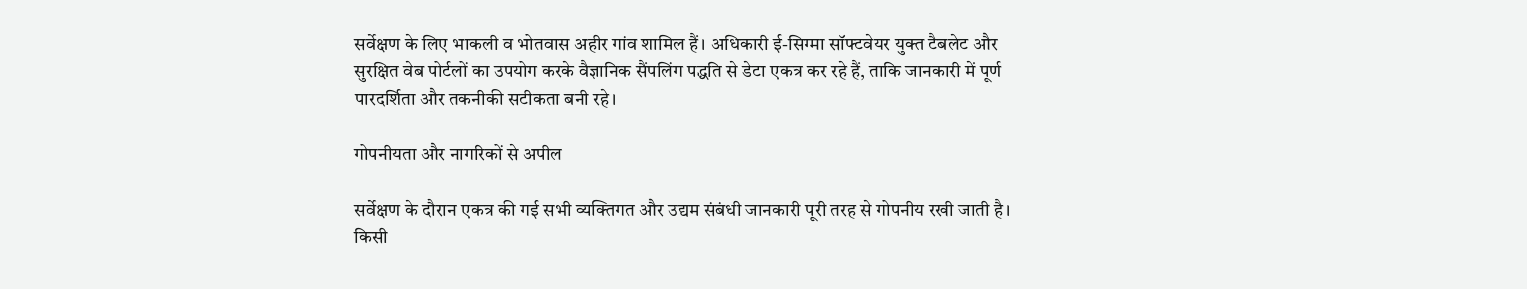सर्वेक्षण के लिए भाकली व भोतवास अहीर गांव शामिल हैं। अधिकारी ई-सिग्मा सॉफ्टवेयर युक्त टैबलेट और सुरक्षित वेब पोर्टलों का उपयोग करके वैज्ञानिक सैंपलिंग पद्धति से डेटा एकत्र कर रहे हैं, ताकि जानकारी में पूर्ण पारदर्शिता और तकनीकी सटीकता बनी रहे।

गोपनीयता और नागरिकों से अपील

सर्वेक्षण के दौरान एकत्र की गई सभी व्यक्तिगत और उद्यम संबंधी जानकारी पूरी तरह से गोपनीय रखी जाती है। किसी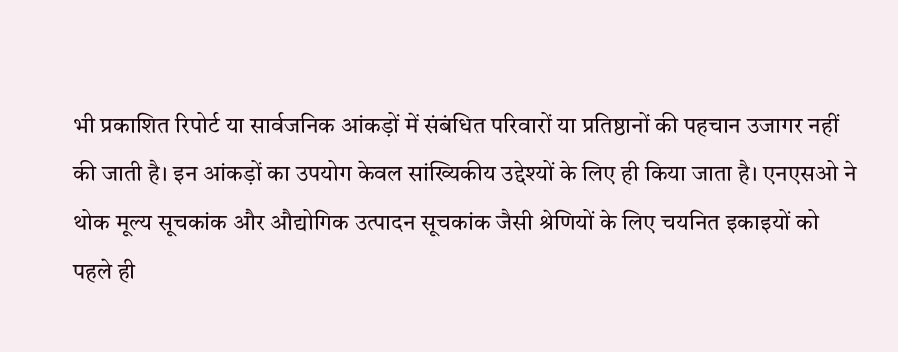भी प्रकाशित रिपोर्ट या सार्वजनिक आंकड़ों में संबंधित परिवारों या प्रतिष्ठानों की पहचान उजागर नहीं की जाती है। इन आंकड़ों का उपयोग केवल सांख्यिकीय उद्देश्यों के लिए ही किया जाता है। एनएसओ ने थोक मूल्य सूचकांक और औद्योगिक उत्पादन सूचकांक जैसी श्रेणियों के लिए चयनित इकाइयों को पहले ही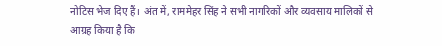नोटिस भेज दिए हैं। अंत में, राममेहर सिंह ने सभी नागरिकों और व्यवसाय मालिकों से आग्रह किया है कि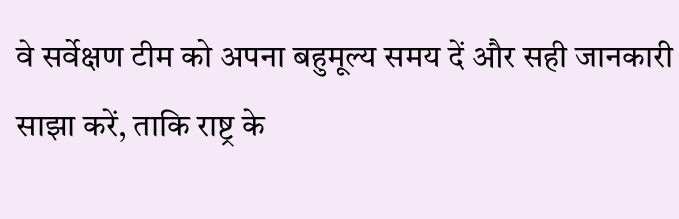वे सर्वेक्षण टीम को अपना बहुमूल्य समय दें और सही जानकारी साझा करें, ताकि राष्ट्र के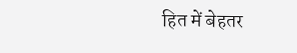हित में बेहतर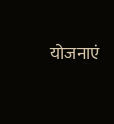योजनाएं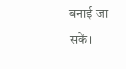बनाई जा सकें।